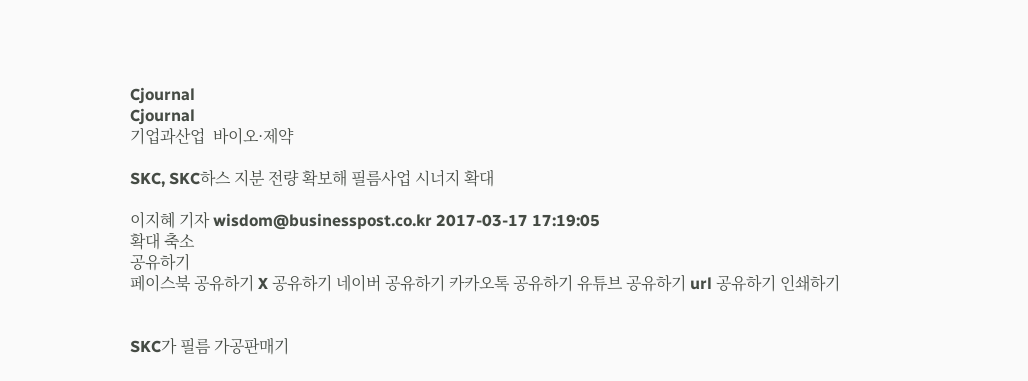Cjournal
Cjournal
기업과산업  바이오·제약

SKC, SKC하스 지분 전량 확보해 필름사업 시너지 확대

이지혜 기자 wisdom@businesspost.co.kr 2017-03-17 17:19:05
확대 축소
공유하기
페이스북 공유하기 X 공유하기 네이버 공유하기 카카오톡 공유하기 유튜브 공유하기 url 공유하기 인쇄하기


SKC가 필름 가공판매기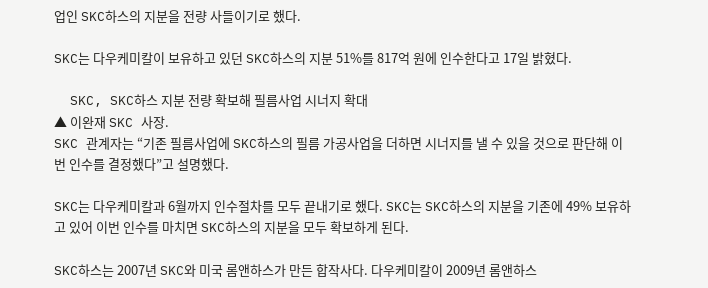업인 SKC하스의 지분을 전량 사들이기로 했다.

SKC는 다우케미칼이 보유하고 있던 SKC하스의 지분 51%를 817억 원에 인수한다고 17일 밝혔다.

  SKC, SKC하스 지분 전량 확보해 필름사업 시너지 확대
▲ 이완재 SKC 사장.
SKC 관계자는 “기존 필름사업에 SKC하스의 필름 가공사업을 더하면 시너지를 낼 수 있을 것으로 판단해 이번 인수를 결정했다”고 설명했다.

SKC는 다우케미칼과 6월까지 인수절차를 모두 끝내기로 했다. SKC는 SKC하스의 지분을 기존에 49% 보유하고 있어 이번 인수를 마치면 SKC하스의 지분을 모두 확보하게 된다.

SKC하스는 2007년 SKC와 미국 롬앤하스가 만든 합작사다. 다우케미칼이 2009년 롬앤하스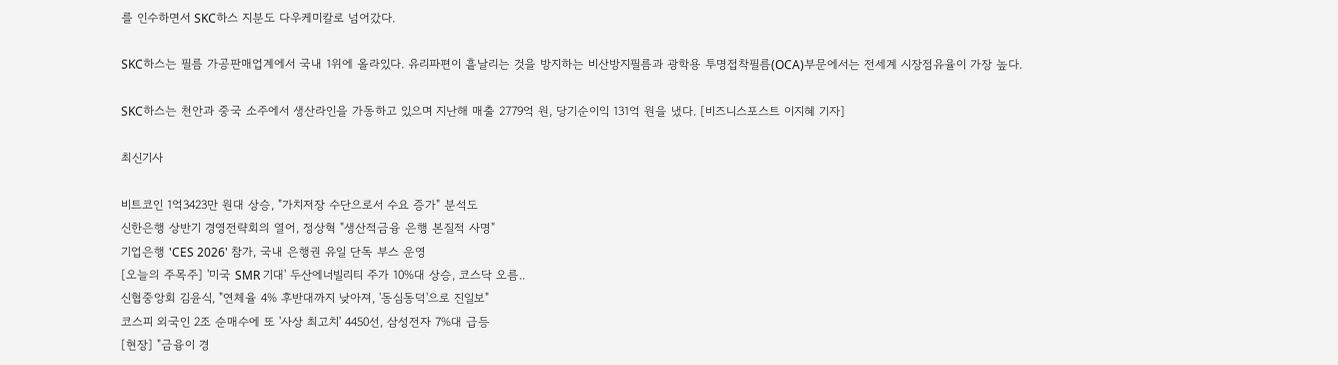를 인수하면서 SKC하스 지분도 다우케미칼로 넘어갔다.

SKC하스는 필름 가공판매업계에서 국내 1위에 올라있다. 유리파편이 흩날리는 것을 방지하는 비산방지필름과 광학용 투명접착필름(OCA)부문에서는 전세계 시장점유율이 가장 높다.

SKC하스는 천안과 중국 소주에서 생산라인을 가동하고 있으며 지난해 매출 2779억 원, 당기순이익 131억 원을 냈다. [비즈니스포스트 이지혜 기자]

최신기사

비트코인 1억3423만 원대 상승, "가치저장 수단으로서 수요 증가" 분석도
신한은행 상반기 경영전략회의 열어, 정상혁 "생산적금융 은행 본질적 사명"
기업은행 'CES 2026' 참가, 국내 은행권 유일 단독 부스 운영
[오늘의 주목주] '미국 SMR 기대' 두산에너빌리티 주가 10%대 상승, 코스닥 오름..
신협중앙회 김윤식, "연체율 4% 후반대까지 낮아져, '동심동덕'으로 진일보"
코스피 외국인 2조 순매수에 또 '사상 최고치' 4450선, 삼성전자 7%대 급등
[현장] "금융이 경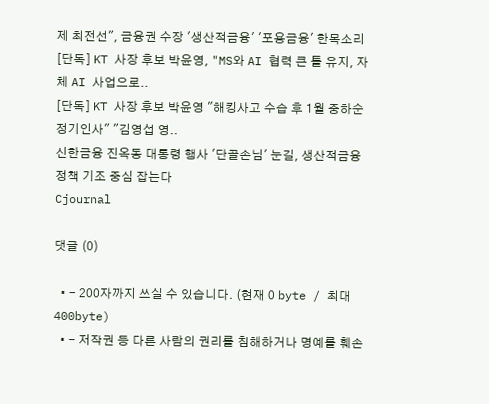제 최전선", 금융권 수장 '생산적금융' '포용금융' 한목소리
[단독] KT 사장 후보 박윤영, "MS와 AI 협력 큰 틀 유지, 자체 AI 사업으로..
[단독] KT 사장 후보 박윤영 "해킹사고 수습 후 1월 중하순 정기인사" "김영섭 영..
신한금융 진옥동 대통령 행사 '단골손님' 눈길, 생산적금융 정책 기조 중심 잡는다
Cjournal

댓글 (0)

  • - 200자까지 쓰실 수 있습니다. (현재 0 byte / 최대 400byte)
  • - 저작권 등 다른 사람의 권리를 침해하거나 명예를 훼손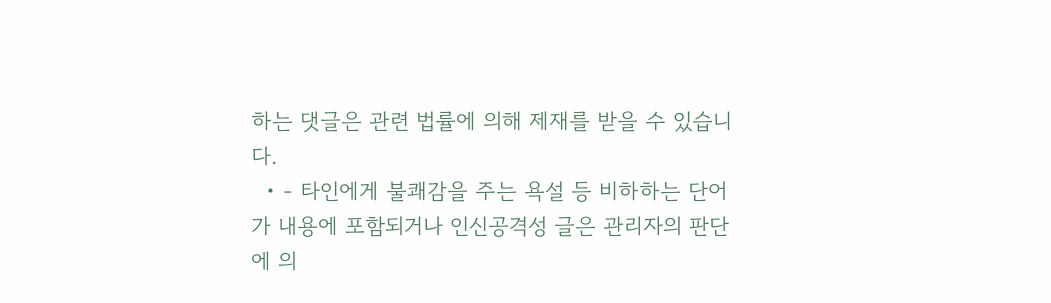하는 댓글은 관련 법률에 의해 제재를 받을 수 있습니다.
  • - 타인에게 불쾌감을 주는 욕설 등 비하하는 단어가 내용에 포함되거나 인신공격성 글은 관리자의 판단에 의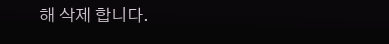해 삭제 합니다.